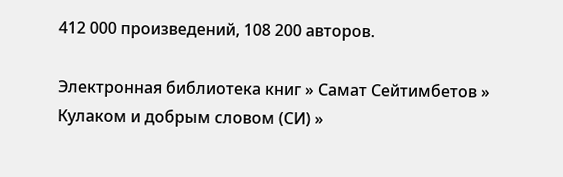412 000 произведений, 108 200 авторов.

Электронная библиотека книг » Самат Сейтимбетов » Кулаком и добрым словом (СИ) »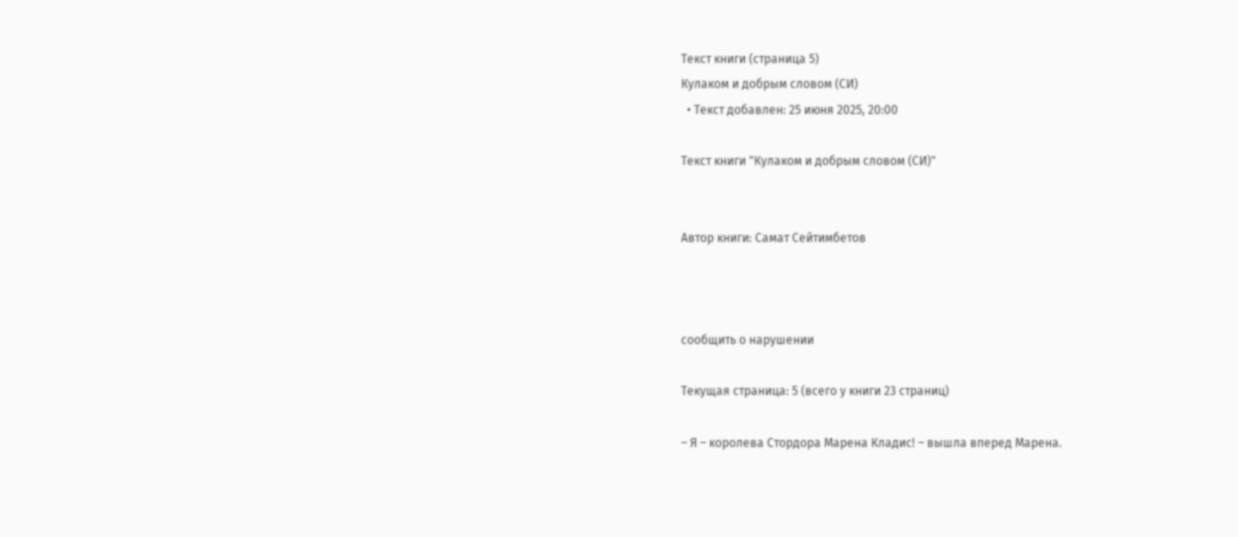Текст книги (страница 5)
Кулаком и добрым словом (СИ)
  • Текст добавлен: 25 июня 2025, 20:00

Текст книги "Кулаком и добрым словом (СИ)"


Автор книги: Самат Сейтимбетов



сообщить о нарушении

Текущая страница: 5 (всего у книги 23 страниц)

– Я – королева Стордора Марена Кладис! – вышла вперед Марена.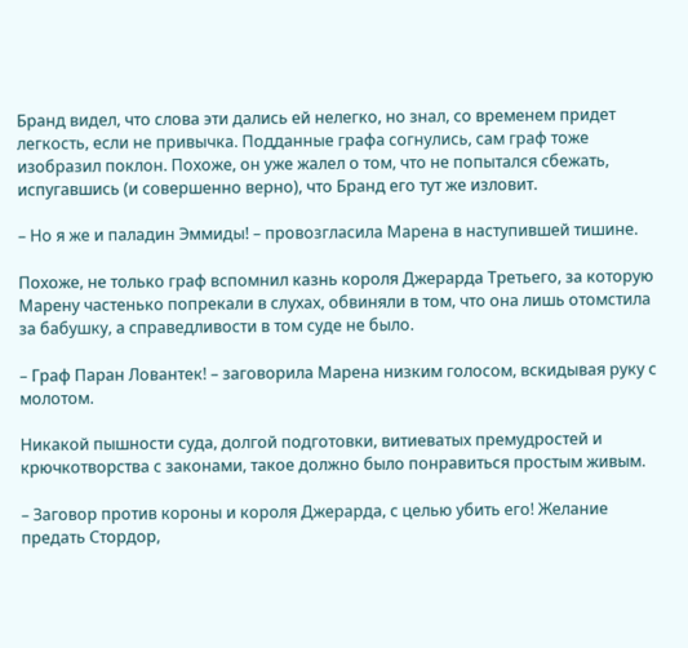Бранд видел, что слова эти дались ей нелегко, но знал, со временем придет легкость, если не привычка. Подданные графа согнулись, сам граф тоже изобразил поклон. Похоже, он уже жалел о том, что не попытался сбежать, испугавшись (и совершенно верно), что Бранд его тут же изловит.

– Но я же и паладин Эммиды! – провозгласила Марена в наступившей тишине.

Похоже, не только граф вспомнил казнь короля Джерарда Третьего, за которую Марену частенько попрекали в слухах, обвиняли в том, что она лишь отомстила за бабушку, а справедливости в том суде не было.

– Граф Паран Ловантек! – заговорила Марена низким голосом, вскидывая руку с молотом.

Никакой пышности суда, долгой подготовки, витиеватых премудростей и крючкотворства с законами, такое должно было понравиться простым живым.

– Заговор против короны и короля Джерарда, с целью убить его! Желание предать Стордор,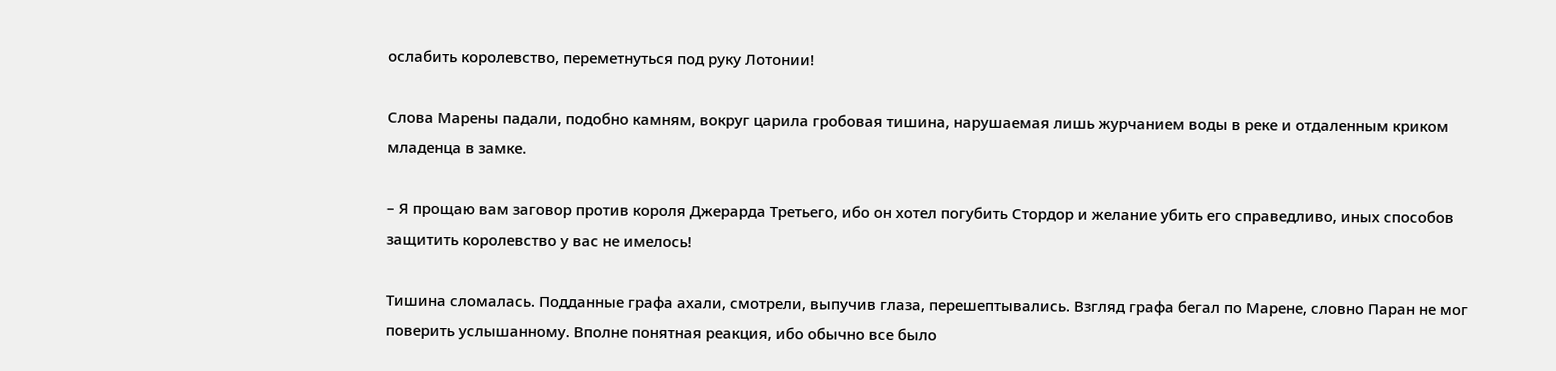ослабить королевство, переметнуться под руку Лотонии!

Слова Марены падали, подобно камням, вокруг царила гробовая тишина, нарушаемая лишь журчанием воды в реке и отдаленным криком младенца в замке.

– Я прощаю вам заговор против короля Джерарда Третьего, ибо он хотел погубить Стордор и желание убить его справедливо, иных способов защитить королевство у вас не имелось!

Тишина сломалась. Подданные графа ахали, смотрели, выпучив глаза, перешептывались. Взгляд графа бегал по Марене, словно Паран не мог поверить услышанному. Вполне понятная реакция, ибо обычно все было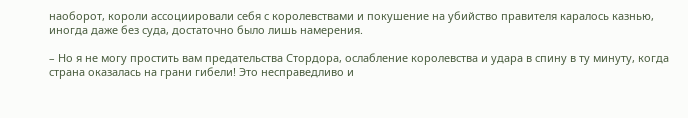наоборот, короли ассоциировали себя с королевствами и покушение на убийство правителя каралось казнью, иногда даже без суда, достаточно было лишь намерения.

– Но я не могу простить вам предательства Стордора, ослабление королевства и удара в спину в ту минуту, когда страна оказалась на грани гибели! Это несправедливо и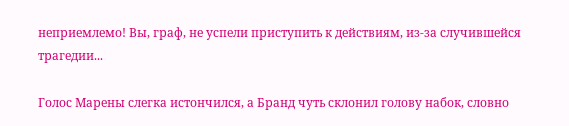неприемлемо! Вы, граф, не успели приступить к действиям, из-за случившейся трагедии...

Голос Марены слегка истончился, а Бранд чуть склонил голову набок, словно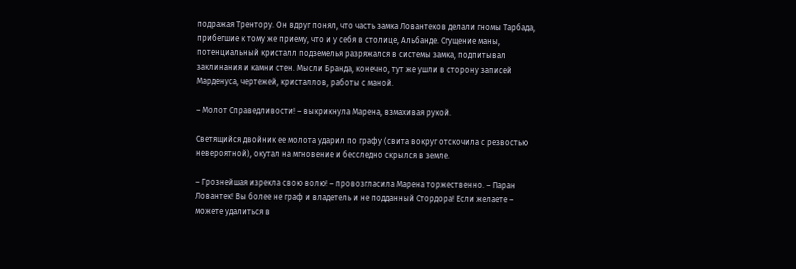подражая Трентору. Он вдруг понял, что часть замка Ловантеков делали гномы Тарбада, прибегшие к тому же приему, что и у себя в столице, Альбанде. Сгущение маны, потенциальный кристалл подземелья разряжался в системы замка, подпитывал заклинания и камни стен. Мысли Бранда, конечно, тут же ушли в сторону записей Марденуса, чертежей, кристаллов, работы с маной.

– Молот Справедливости! – выкрикнула Марена, взмахивая рукой.

Светящийся двойник ее молота ударил по графу (свита вокруг отскочила с резвостью невероятной), окутал на мгновение и бесследно скрылся в земле.

– Грознейшая изрекла свою волю! – провозгласила Марена торжественно. – Паран Ловантек! Вы более не граф и владетель и не подданный Стордора! Если желаете – можете удалиться в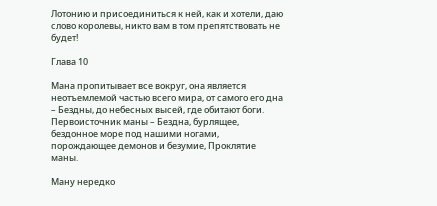Лотонию и присоединиться к ней, как и хотели, даю слово королевы, никто вам в том препятствовать не будет!

Глава 10

Мана пропитывает все вокруг, она является неотъемлемой частью всего мира, от самого его дна – Бездны, до небесных высей, где обитают боги. Первоисточник маны – Бездна, бурлящее, бездонное море под нашими ногами, порождающее демонов и безумие, Проклятие маны.

Ману нередко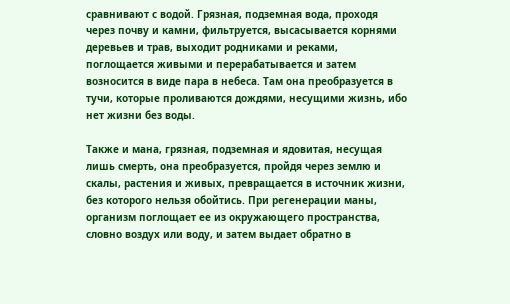сравнивают с водой. Грязная, подземная вода, проходя через почву и камни, фильтруется, высасывается корнями деревьев и трав, выходит родниками и реками, поглощается живыми и перерабатывается и затем возносится в виде пара в небеса. Там она преобразуется в тучи, которые проливаются дождями, несущими жизнь, ибо нет жизни без воды.

Также и мана, грязная, подземная и ядовитая, несущая лишь смерть, она преобразуется, пройдя через землю и скалы, растения и живых, превращается в источник жизни, без которого нельзя обойтись. При регенерации маны, организм поглощает ее из окружающего пространства, словно воздух или воду, и затем выдает обратно в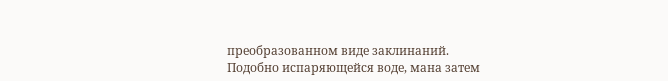преобразованном виде заклинаний. Подобно испаряющейся воде, мана затем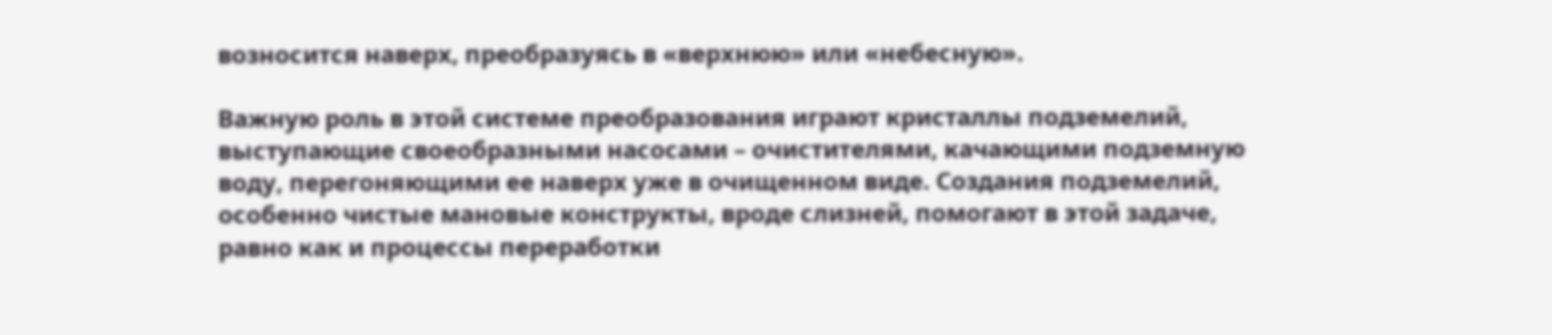возносится наверх, преобразуясь в «верхнюю» или «небесную».

Важную роль в этой системе преобразования играют кристаллы подземелий, выступающие своеобразными насосами – очистителями, качающими подземную воду, перегоняющими ее наверх уже в очищенном виде. Создания подземелий, особенно чистые мановые конструкты, вроде слизней, помогают в этой задаче, равно как и процессы переработки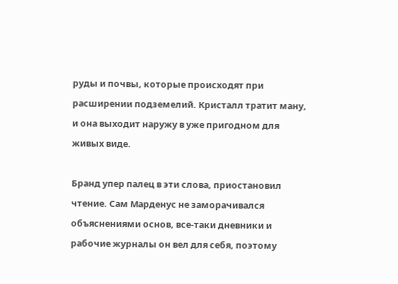руды и почвы, которые происходят при расширении подземелий. Кристалл тратит ману, и она выходит наружу в уже пригодном для живых виде.

Бранд упер палец в эти слова, приостановил чтение. Сам Марденус не заморачивался объяснениями основ, все-таки дневники и рабочие журналы он вел для себя, поэтому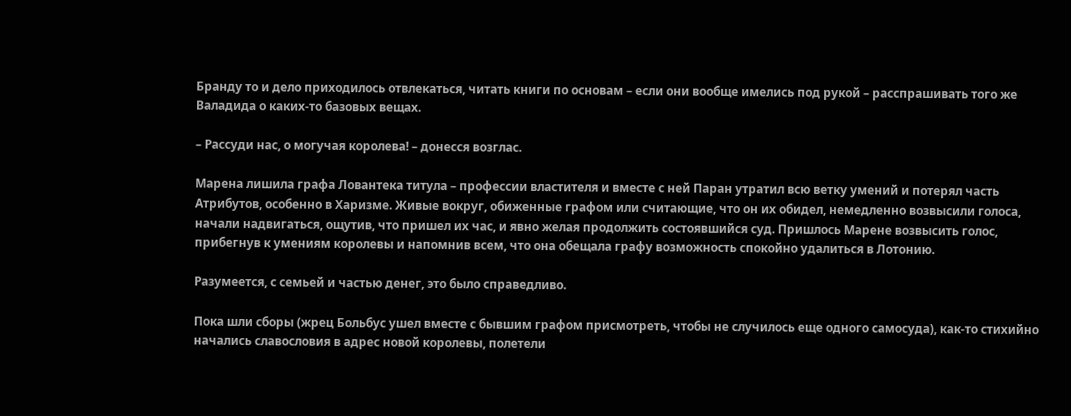Бранду то и дело приходилось отвлекаться, читать книги по основам – если они вообще имелись под рукой – расспрашивать того же Валадида о каких-то базовых вещах.

– Рассуди нас, о могучая королева! – донесся возглас.

Марена лишила графа Ловантека титула – профессии властителя и вместе с ней Паран утратил всю ветку умений и потерял часть Атрибутов, особенно в Харизме. Живые вокруг, обиженные графом или считающие, что он их обидел, немедленно возвысили голоса, начали надвигаться, ощутив, что пришел их час, и явно желая продолжить состоявшийся суд. Пришлось Марене возвысить голос, прибегнув к умениям королевы и напомнив всем, что она обещала графу возможность спокойно удалиться в Лотонию.

Разумеется, с семьей и частью денег, это было справедливо.

Пока шли сборы (жрец Больбус ушел вместе с бывшим графом присмотреть, чтобы не случилось еще одного самосуда), как-то стихийно начались славословия в адрес новой королевы, полетели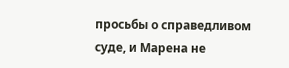просьбы о справедливом суде, и Марена не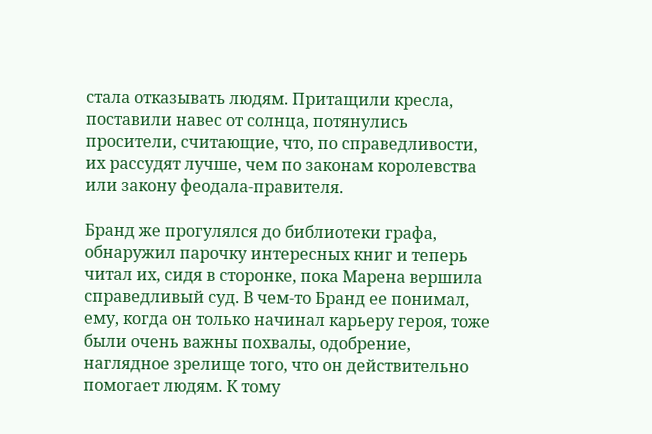стала отказывать людям. Притащили кресла, поставили навес от солнца, потянулись просители, считающие, что, по справедливости, их рассудят лучше, чем по законам королевства или закону феодала-правителя.

Бранд же прогулялся до библиотеки графа, обнаружил парочку интересных книг и теперь читал их, сидя в сторонке, пока Марена вершила справедливый суд. В чем-то Бранд ее понимал, ему, когда он только начинал карьеру героя, тоже были очень важны похвалы, одобрение, наглядное зрелище того, что он действительно помогает людям. К тому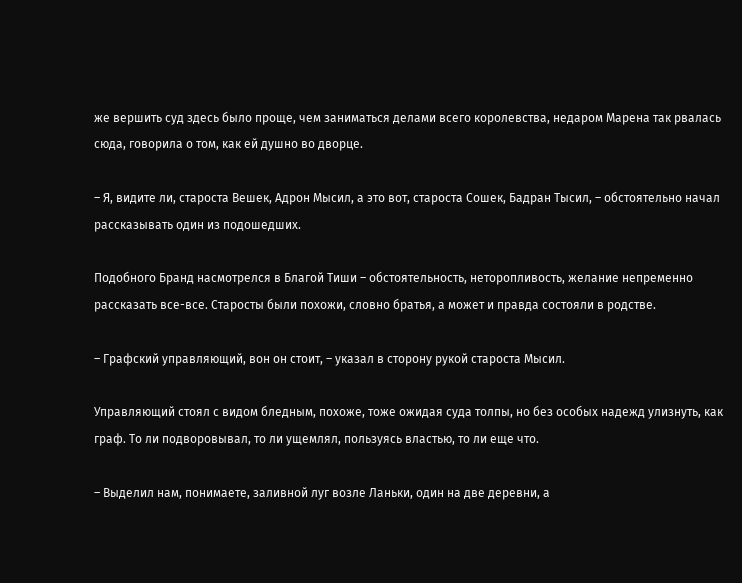же вершить суд здесь было проще, чем заниматься делами всего королевства, недаром Марена так рвалась сюда, говорила о том, как ей душно во дворце.

– Я, видите ли, староста Вешек, Адрон Мысил, а это вот, староста Сошек, Бадран Тысил, – обстоятельно начал рассказывать один из подошедших.

Подобного Бранд насмотрелся в Благой Тиши – обстоятельность, неторопливость, желание непременно рассказать все-все. Старосты были похожи, словно братья, а может и правда состояли в родстве.

– Графский управляющий, вон он стоит, – указал в сторону рукой староста Мысил.

Управляющий стоял с видом бледным, похоже, тоже ожидая суда толпы, но без особых надежд улизнуть, как граф. То ли подворовывал, то ли ущемлял, пользуясь властью, то ли еще что.

– Выделил нам, понимаете, заливной луг возле Ланьки, один на две деревни, а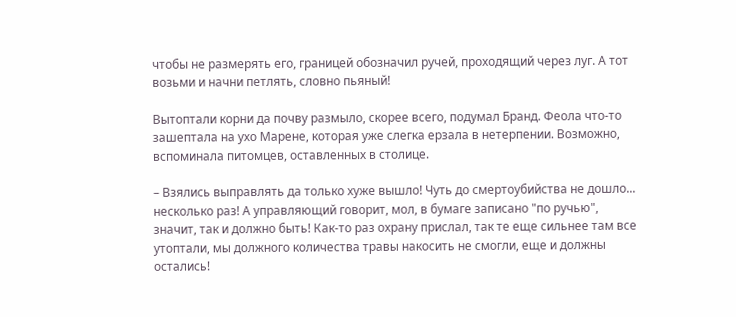чтобы не размерять его, границей обозначил ручей, проходящий через луг. А тот возьми и начни петлять, словно пьяный!

Вытоптали корни да почву размыло, скорее всего, подумал Бранд. Феола что-то зашептала на ухо Марене, которая уже слегка ерзала в нетерпении. Возможно, вспоминала питомцев, оставленных в столице.

– Взялись выправлять да только хуже вышло! Чуть до смертоубийства не дошло... несколько раз! А управляющий говорит, мол, в бумаге записано "по ручью", значит, так и должно быть! Как-то раз охрану прислал, так те еще сильнее там все утоптали, мы должного количества травы накосить не смогли, еще и должны остались!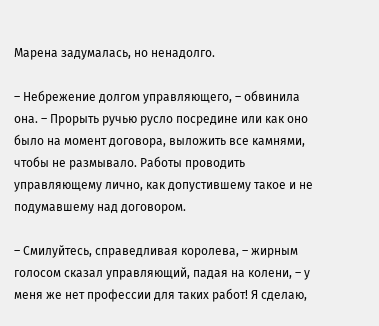Марена задумалась, но ненадолго.

– Небрежение долгом управляющего, – обвинила она. – Прорыть ручью русло посредине или как оно было на момент договора, выложить все камнями, чтобы не размывало. Работы проводить управляющему лично, как допустившему такое и не подумавшему над договором.

– Смилуйтесь, справедливая королева, – жирным голосом сказал управляющий, падая на колени, – у меня же нет профессии для таких работ! Я сделаю,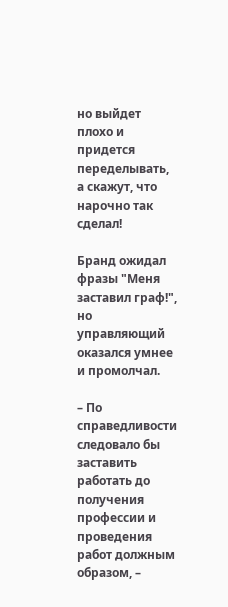но выйдет плохо и придется переделывать, а скажут, что нарочно так сделал!

Бранд ожидал фразы "Меня заставил граф!", но управляющий оказался умнее и промолчал.

– По справедливости следовало бы заставить работать до получения профессии и проведения работ должным образом, –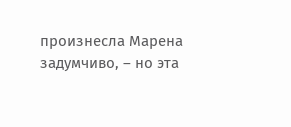произнесла Марена задумчиво, – но эта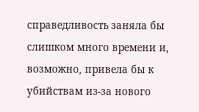справедливость заняла бы слишком много времени и, возможно, привела бы к убийствам из-за нового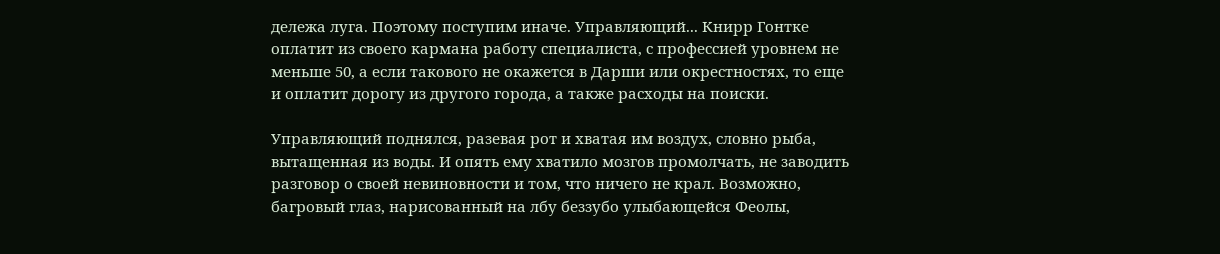дележа луга. Поэтому поступим иначе. Управляющий... Книрр Гонтке оплатит из своего кармана работу специалиста, с профессией уровнем не меньше 50, а если такового не окажется в Дарши или окрестностях, то еще и оплатит дорогу из другого города, а также расходы на поиски.

Управляющий поднялся, разевая рот и хватая им воздух, словно рыба, вытащенная из воды. И опять ему хватило мозгов промолчать, не заводить разговор о своей невиновности и том, что ничего не крал. Возможно, багровый глаз, нарисованный на лбу беззубо улыбающейся Феолы,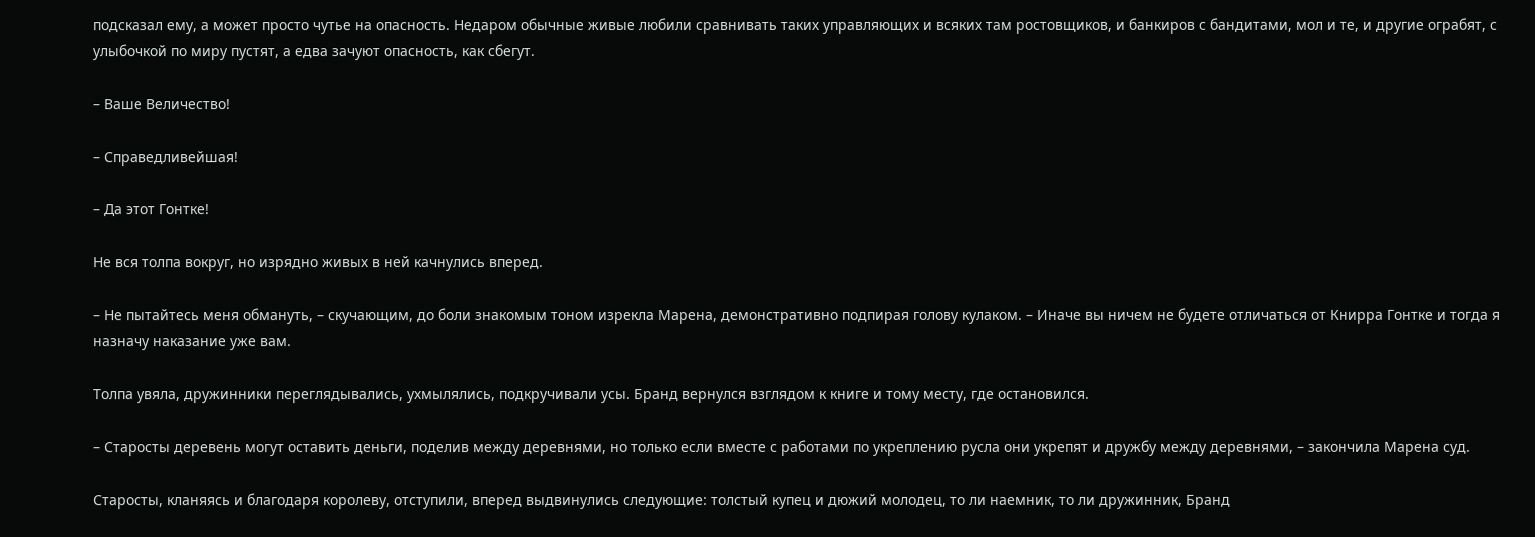подсказал ему, а может просто чутье на опасность. Недаром обычные живые любили сравнивать таких управляющих и всяких там ростовщиков, и банкиров с бандитами, мол и те, и другие ограбят, с улыбочкой по миру пустят, а едва зачуют опасность, как сбегут.

– Ваше Величество!

– Справедливейшая!

– Да этот Гонтке!

Не вся толпа вокруг, но изрядно живых в ней качнулись вперед.

– Не пытайтесь меня обмануть, – скучающим, до боли знакомым тоном изрекла Марена, демонстративно подпирая голову кулаком. – Иначе вы ничем не будете отличаться от Книрра Гонтке и тогда я назначу наказание уже вам.

Толпа увяла, дружинники переглядывались, ухмылялись, подкручивали усы. Бранд вернулся взглядом к книге и тому месту, где остановился.

– Старосты деревень могут оставить деньги, поделив между деревнями, но только если вместе с работами по укреплению русла они укрепят и дружбу между деревнями, – закончила Марена суд.

Старосты, кланяясь и благодаря королеву, отступили, вперед выдвинулись следующие: толстый купец и дюжий молодец, то ли наемник, то ли дружинник, Бранд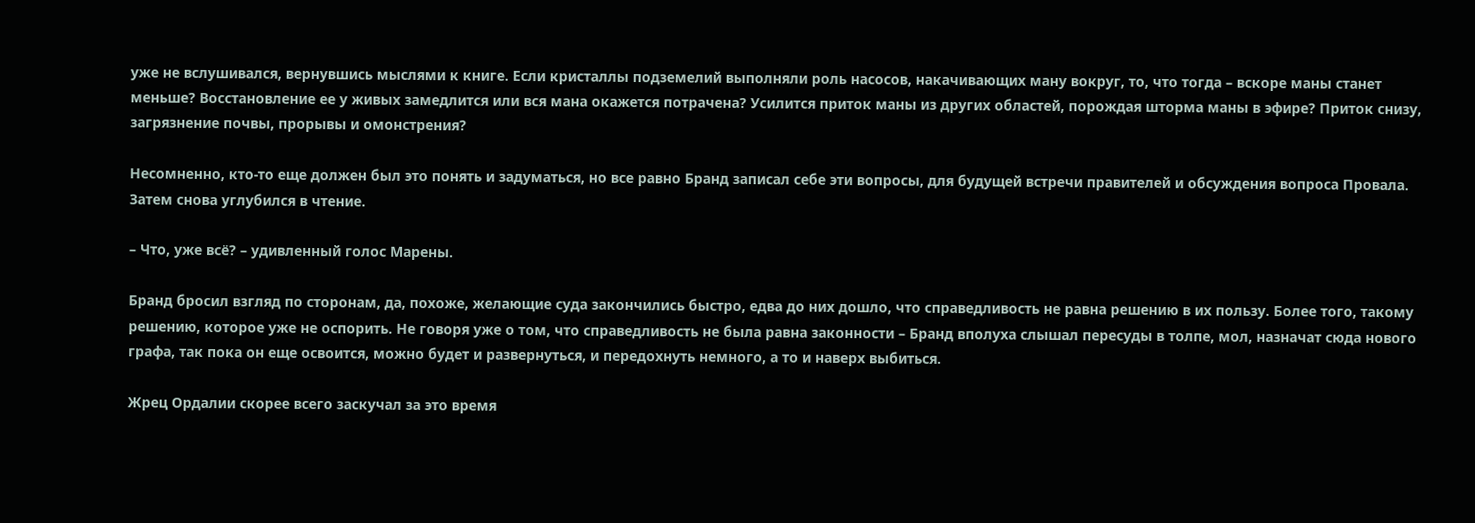уже не вслушивался, вернувшись мыслями к книге. Если кристаллы подземелий выполняли роль насосов, накачивающих ману вокруг, то, что тогда – вскоре маны станет меньше? Восстановление ее у живых замедлится или вся мана окажется потрачена? Усилится приток маны из других областей, порождая шторма маны в эфире? Приток снизу, загрязнение почвы, прорывы и омонстрения?

Несомненно, кто-то еще должен был это понять и задуматься, но все равно Бранд записал себе эти вопросы, для будущей встречи правителей и обсуждения вопроса Провала. Затем снова углубился в чтение.

– Что, уже всё? – удивленный голос Марены.

Бранд бросил взгляд по сторонам, да, похоже, желающие суда закончились быстро, едва до них дошло, что справедливость не равна решению в их пользу. Более того, такому решению, которое уже не оспорить. Не говоря уже о том, что справедливость не была равна законности – Бранд вполуха слышал пересуды в толпе, мол, назначат сюда нового графа, так пока он еще освоится, можно будет и развернуться, и передохнуть немного, а то и наверх выбиться.

Жрец Ордалии скорее всего заскучал за это время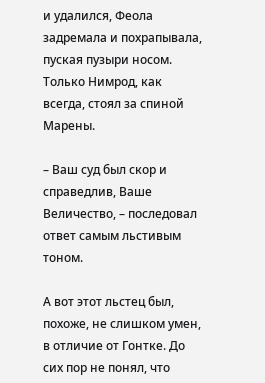и удалился, Феола задремала и похрапывала, пуская пузыри носом. Только Нимрод, как всегда, стоял за спиной Марены.

– Ваш суд был скор и справедлив, Ваше Величество, – последовал ответ самым льстивым тоном.

А вот этот льстец был, похоже, не слишком умен, в отличие от Гонтке. До сих пор не понял, что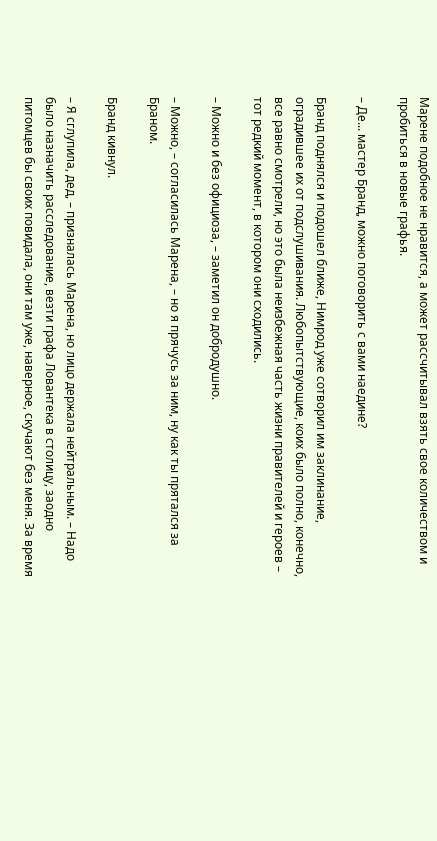Марене подобное не нравится, а может рассчитывал взять свое количеством и пробиться в новые графья.

– Де... мастер Бранд, можно поговорить с вами наедине?

Бранд поднялся и подошел ближе, Нимрод уже сотворил им заклинание, оградившее их от подслушивания. Любопытствующие, коих было полно, конечно, все равно смотрели, но это была неизбежная часть жизни правителей и героев – тот редкий момент, в котором они сходились.

– Можно и без официоза, – заметил он добродушно.

– Можно, – согласилась Марена, – но я прячусь за ним, ну как ты прятался за Браном.

Бранд кивнул.

– Я сглупила, дед, – призналась Марена, но лицо держала нейтральным. – Надо было назначить расследование, везти графа Ловантека в столицу, заодно питомцев бы своих повидала, они там уже, наверное, скучают без меня. За время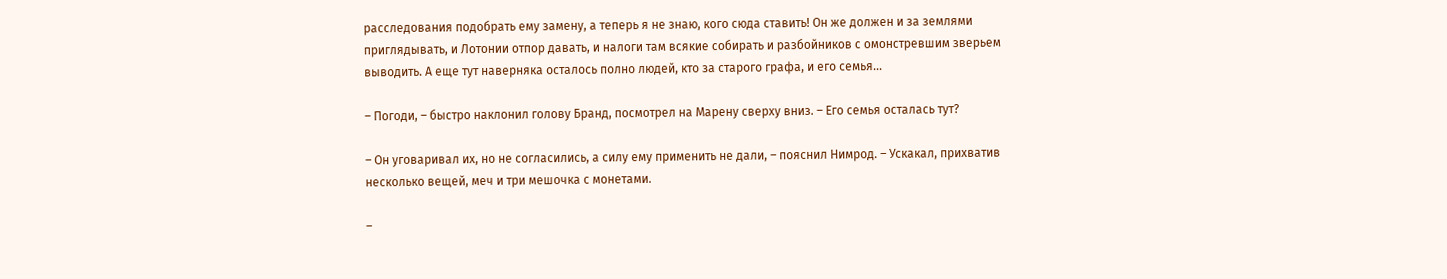расследования подобрать ему замену, а теперь я не знаю, кого сюда ставить! Он же должен и за землями приглядывать, и Лотонии отпор давать, и налоги там всякие собирать и разбойников с омонстревшим зверьем выводить. А еще тут наверняка осталось полно людей, кто за старого графа, и его семья...

– Погоди, – быстро наклонил голову Бранд, посмотрел на Марену сверху вниз. – Его семья осталась тут?

– Он уговаривал их, но не согласились, а силу ему применить не дали, – пояснил Нимрод. – Ускакал, прихватив несколько вещей, меч и три мешочка с монетами.

–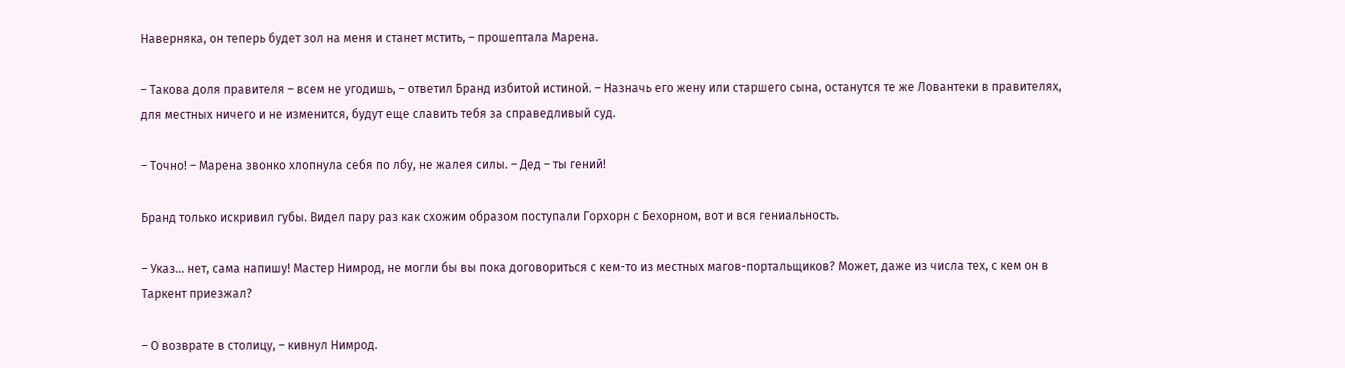Наверняка, он теперь будет зол на меня и станет мстить, – прошептала Марена.

– Такова доля правителя – всем не угодишь, – ответил Бранд избитой истиной. – Назначь его жену или старшего сына, останутся те же Ловантеки в правителях, для местных ничего и не изменится, будут еще славить тебя за справедливый суд.

– Точно! – Марена звонко хлопнула себя по лбу, не жалея силы. – Дед – ты гений!

Бранд только искривил губы. Видел пару раз как схожим образом поступали Горхорн с Бехорном, вот и вся гениальность.

– Указ... нет, сама напишу! Мастер Нимрод, не могли бы вы пока договориться с кем-то из местных магов-портальщиков? Может, даже из числа тех, с кем он в Таркент приезжал?

– О возврате в столицу, – кивнул Нимрод.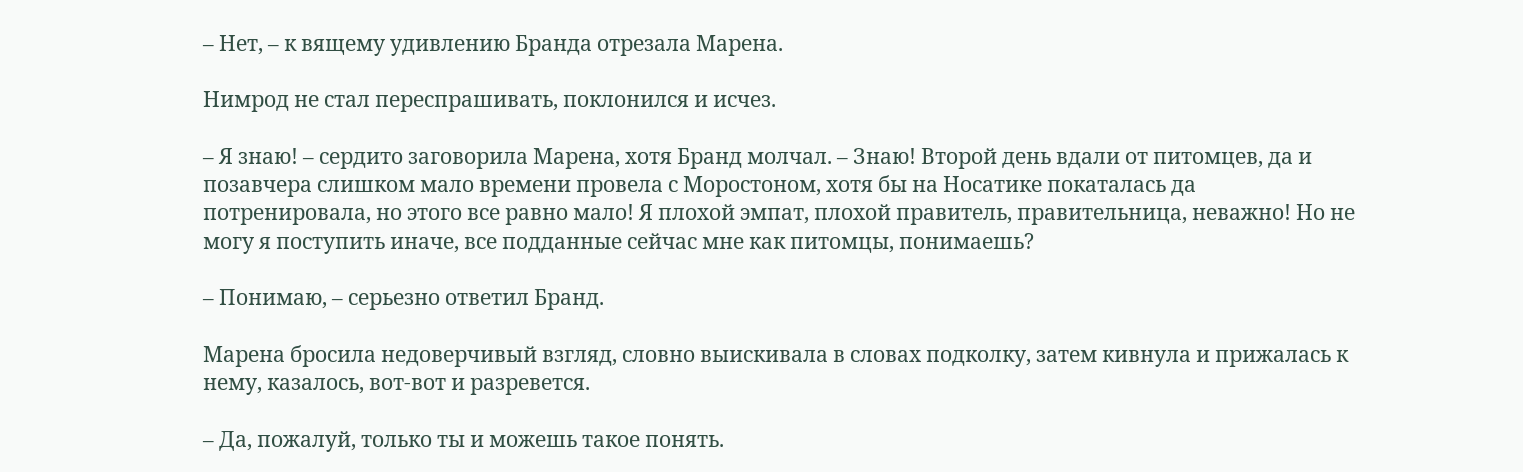– Нет, – к вящему удивлению Бранда отрезала Марена.

Нимрод не стал переспрашивать, поклонился и исчез.

– Я знаю! – сердито заговорила Марена, хотя Бранд молчал. – Знаю! Второй день вдали от питомцев, да и позавчера слишком мало времени провела с Моростоном, хотя бы на Носатике покаталась да потренировала, но этого все равно мало! Я плохой эмпат, плохой правитель, правительница, неважно! Но не могу я поступить иначе, все подданные сейчас мне как питомцы, понимаешь?

– Понимаю, – серьезно ответил Бранд.

Марена бросила недоверчивый взгляд, словно выискивала в словах подколку, затем кивнула и прижалась к нему, казалось, вот-вот и разревется.

– Да, пожалуй, только ты и можешь такое понять.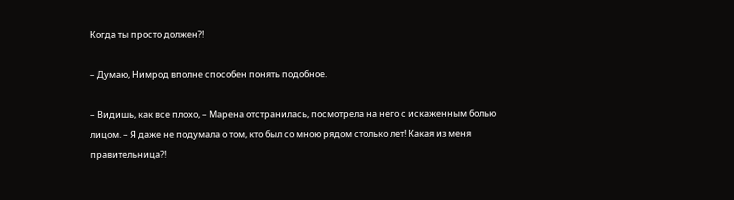Когда ты просто должен?!

– Думаю, Нимрод вполне способен понять подобное.

– Видишь, как все плохо, – Марена отстранилась, посмотрела на него с искаженным болью лицом. – Я даже не подумала о том, кто был со мною рядом столько лет! Какая из меня правительница?!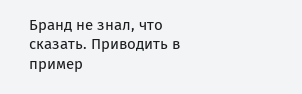Бранд не знал, что сказать. Приводить в пример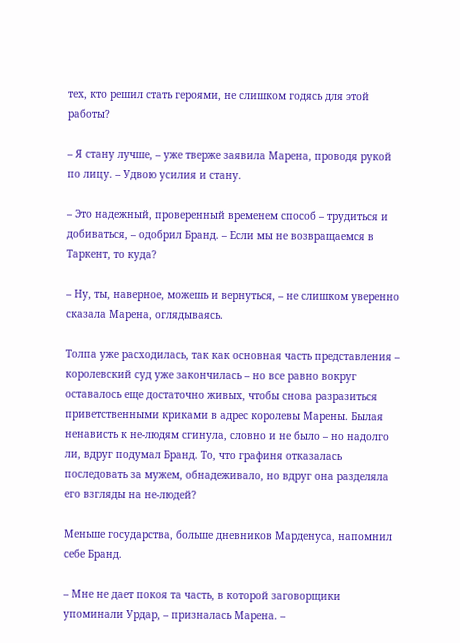тех, кто решил стать героями, не слишком годясь для этой работы?

– Я стану лучше, – уже тверже заявила Марена, проводя рукой по лицу. – Удвою усилия и стану.

– Это надежный, проверенный временем способ – трудиться и добиваться, – одобрил Бранд. – Если мы не возвращаемся в Таркент, то куда?

– Ну, ты, наверное, можешь и вернуться, – не слишком уверенно сказала Марена, оглядываясь.

Толпа уже расходилась, так как основная часть представления – королевский суд уже закончилась – но все равно вокруг оставалось еще достаточно живых, чтобы снова разразиться приветственными криками в адрес королевы Марены. Былая ненависть к не-людям сгинула, словно и не было – но надолго ли, вдруг подумал Бранд. То, что графиня отказалась последовать за мужем, обнадеживало, но вдруг она разделяла его взгляды на не-людей?

Меньше государства, больше дневников Марденуса, напомнил себе Бранд.

– Мне не дает покоя та часть, в которой заговорщики упоминали Урдар, – призналась Марена. –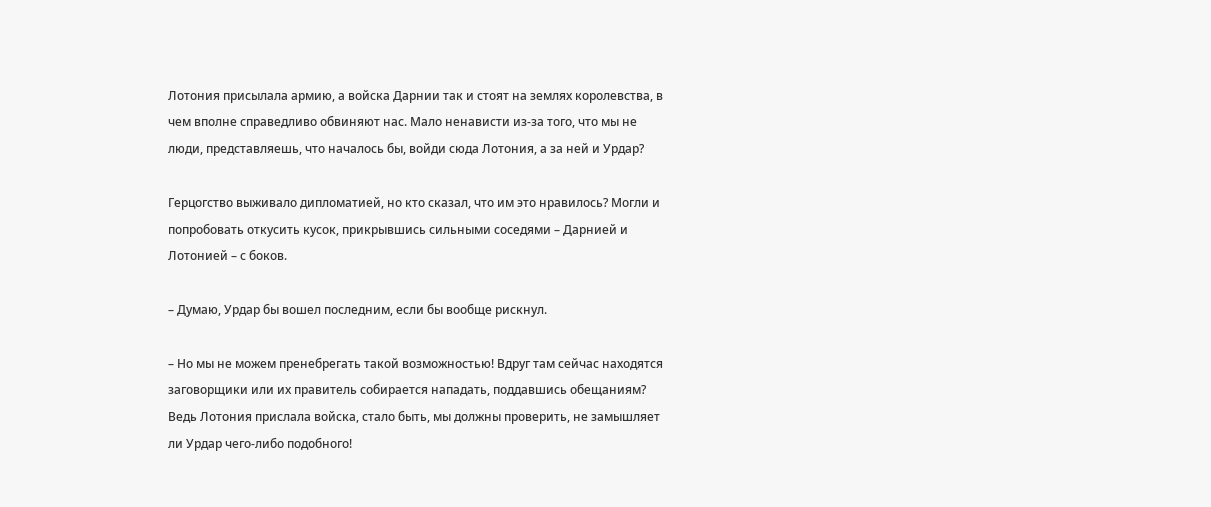Лотония присылала армию, а войска Дарнии так и стоят на землях королевства, в чем вполне справедливо обвиняют нас. Мало ненависти из-за того, что мы не люди, представляешь, что началось бы, войди сюда Лотония, а за ней и Урдар?

Герцогство выживало дипломатией, но кто сказал, что им это нравилось? Могли и попробовать откусить кусок, прикрывшись сильными соседями – Дарнией и Лотонией – с боков.

– Думаю, Урдар бы вошел последним, если бы вообще рискнул.

– Но мы не можем пренебрегать такой возможностью! Вдруг там сейчас находятся заговорщики или их правитель собирается нападать, поддавшись обещаниям? Ведь Лотония прислала войска, стало быть, мы должны проверить, не замышляет ли Урдар чего-либо подобного!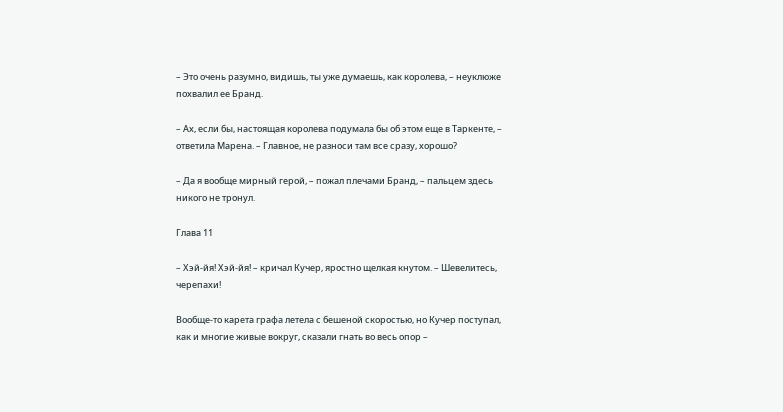– Это очень разумно, видишь, ты уже думаешь, как королева, – неуклюже похвалил ее Бранд.

– Ах, если бы, настоящая королева подумала бы об этом еще в Таркенте, – ответила Марена. – Главное, не разноси там все сразу, хорошо?

– Да я вообще мирный герой, – пожал плечами Бранд, – пальцем здесь никого не тронул.

Глава 11

– Хэй-йя! Хэй-йя! – кричал Кучер, яростно щелкая кнутом. – Шевелитесь, черепахи!

Вообще-то карета графа летела с бешеной скоростью, но Кучер поступал, как и многие живые вокруг, сказали гнать во весь опор –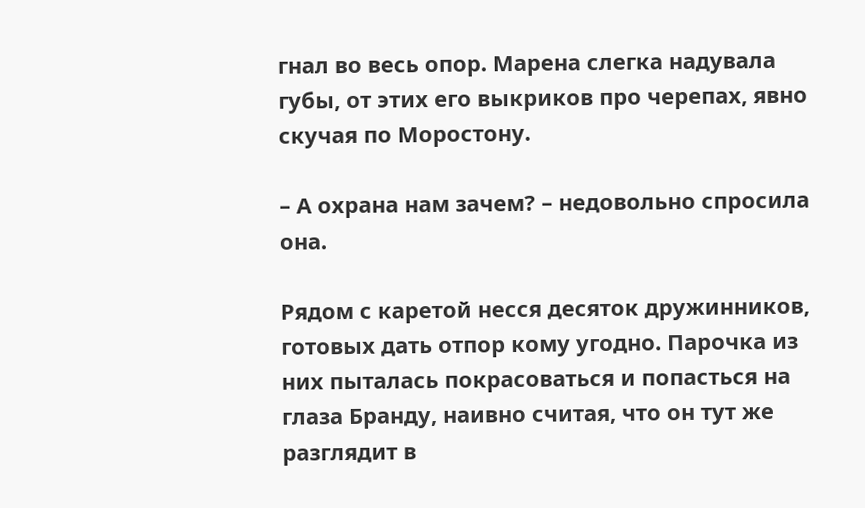гнал во весь опор. Марена слегка надувала губы, от этих его выкриков про черепах, явно скучая по Моростону.

– А охрана нам зачем? – недовольно спросила она.

Рядом с каретой несся десяток дружинников, готовых дать отпор кому угодно. Парочка из них пыталась покрасоваться и попасться на глаза Бранду, наивно считая, что он тут же разглядит в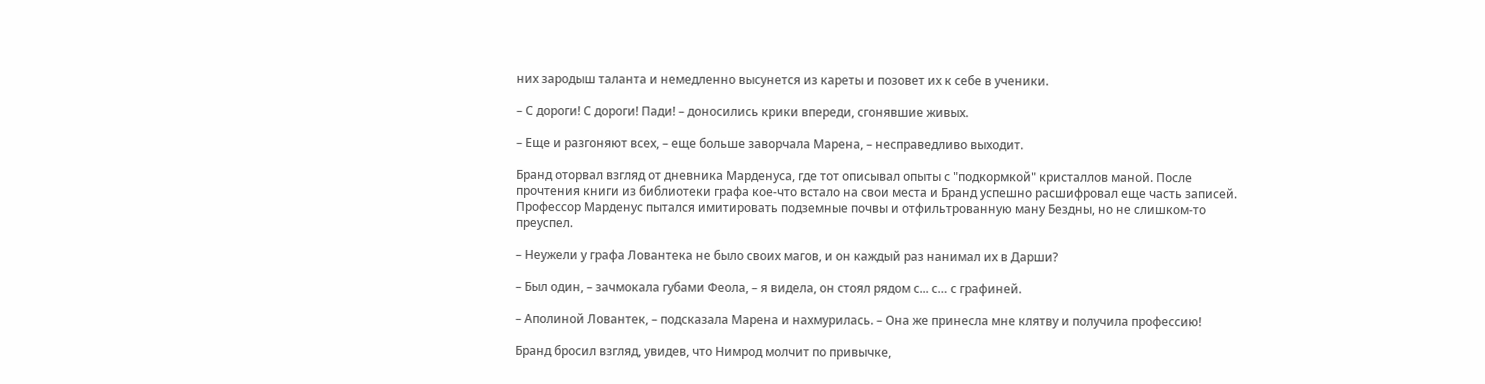них зародыш таланта и немедленно высунется из кареты и позовет их к себе в ученики.

– С дороги! С дороги! Пади! – доносились крики впереди, сгонявшие живых.

– Еще и разгоняют всех, – еще больше заворчала Марена, – несправедливо выходит.

Бранд оторвал взгляд от дневника Марденуса, где тот описывал опыты с "подкормкой" кристаллов маной. После прочтения книги из библиотеки графа кое-что встало на свои места и Бранд успешно расшифровал еще часть записей. Профессор Марденус пытался имитировать подземные почвы и отфильтрованную ману Бездны, но не слишком-то преуспел.

– Неужели у графа Ловантека не было своих магов, и он каждый раз нанимал их в Дарши?

– Был один, – зачмокала губами Феола, – я видела, он стоял рядом с... с… с графиней.

– Аполиной Ловантек, – подсказала Марена и нахмурилась. – Она же принесла мне клятву и получила профессию!

Бранд бросил взгляд, увидев, что Нимрод молчит по привычке,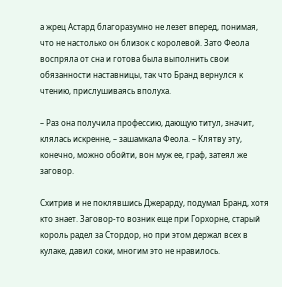а жрец Астард благоразумно не лезет вперед, понимая, что не настолько он близок с королевой. Зато Феола воспряла от сна и готова была выполнить свои обязанности наставницы, так что Бранд вернулся к чтению, прислушиваясь вполуха.

– Раз она получила профессию, дающую титул, значит, клялась искренне, – зашамкала Феола. – Клятву эту, конечно, можно обойти, вон муж ее, граф, затеял же заговор.

Схитрив и не поклявшись Джерарду, подумал Бранд, хотя кто знает. Заговор-то возник еще при Горхорне, старый король радел за Стордор, но при этом держал всех в кулаке, давил соки, многим это не нравилось.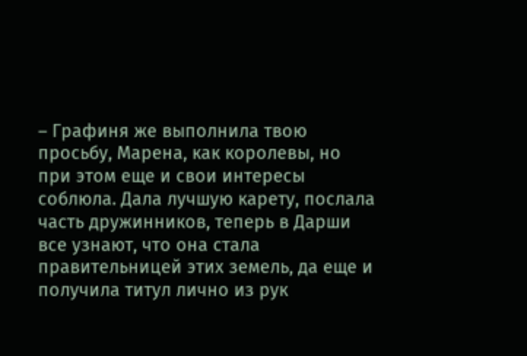– Графиня же выполнила твою просьбу, Марена, как королевы, но при этом еще и свои интересы соблюла. Дала лучшую карету, послала часть дружинников, теперь в Дарши все узнают, что она стала правительницей этих земель, да еще и получила титул лично из рук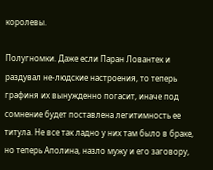королевы.

Полугномки. Даже если Паран Ловантек и раздувал не-людские настроения, то теперь графиня их вынужденно погасит, иначе под сомнение будет поставлена легитимность ее титула. Не все так ладно у них там было в браке, но теперь Аполина, назло мужу и его заговору,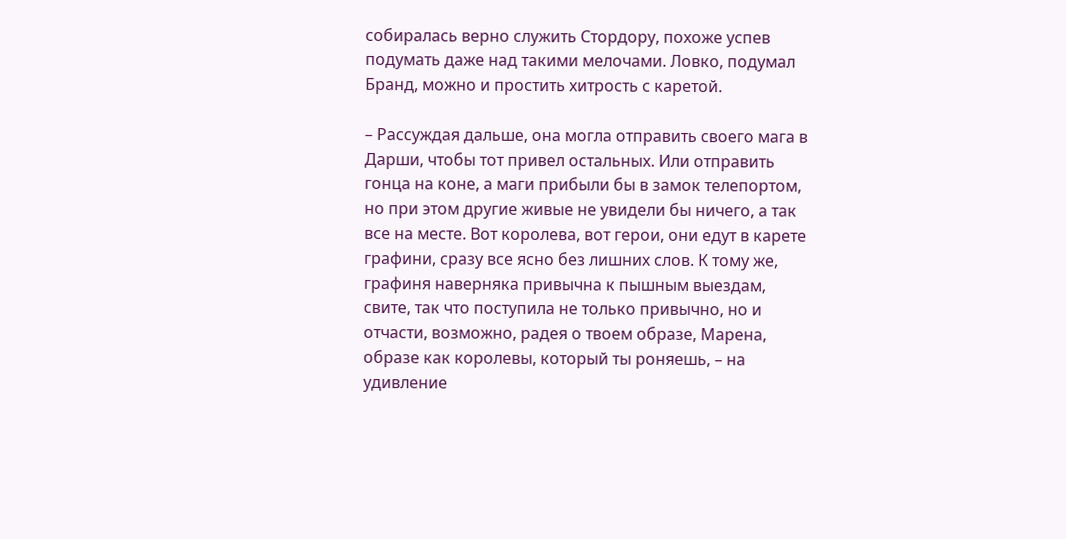собиралась верно служить Стордору, похоже успев подумать даже над такими мелочами. Ловко, подумал Бранд, можно и простить хитрость с каретой.

– Рассуждая дальше, она могла отправить своего мага в Дарши, чтобы тот привел остальных. Или отправить гонца на коне, а маги прибыли бы в замок телепортом, но при этом другие живые не увидели бы ничего, а так все на месте. Вот королева, вот герои, они едут в карете графини, сразу все ясно без лишних слов. К тому же, графиня наверняка привычна к пышным выездам, свите, так что поступила не только привычно, но и отчасти, возможно, радея о твоем образе, Марена, образе как королевы, который ты роняешь, – на удивление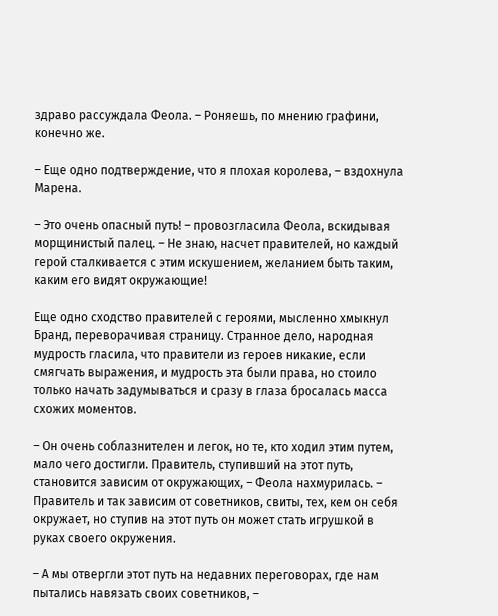здраво рассуждала Феола. – Роняешь, по мнению графини, конечно же.

– Еще одно подтверждение, что я плохая королева, – вздохнула Марена.

– Это очень опасный путь! – провозгласила Феола, вскидывая морщинистый палец. – Не знаю, насчет правителей, но каждый герой сталкивается с этим искушением, желанием быть таким, каким его видят окружающие!

Еще одно сходство правителей с героями, мысленно хмыкнул Бранд, переворачивая страницу. Странное дело, народная мудрость гласила, что правители из героев никакие, если смягчать выражения, и мудрость эта были права, но стоило только начать задумываться и сразу в глаза бросалась масса схожих моментов.

– Он очень соблазнителен и легок, но те, кто ходил этим путем, мало чего достигли. Правитель, ступивший на этот путь, становится зависим от окружающих, – Феола нахмурилась. – Правитель и так зависим от советников, свиты, тех, кем он себя окружает, но ступив на этот путь он может стать игрушкой в руках своего окружения.

– А мы отвергли этот путь на недавних переговорах, где нам пытались навязать своих советников, –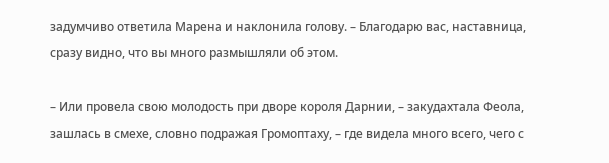задумчиво ответила Марена и наклонила голову. – Благодарю вас, наставница, сразу видно, что вы много размышляли об этом.

– Или провела свою молодость при дворе короля Дарнии, – закудахтала Феола, зашлась в смехе, словно подражая Громоптаху, – где видела много всего, чего с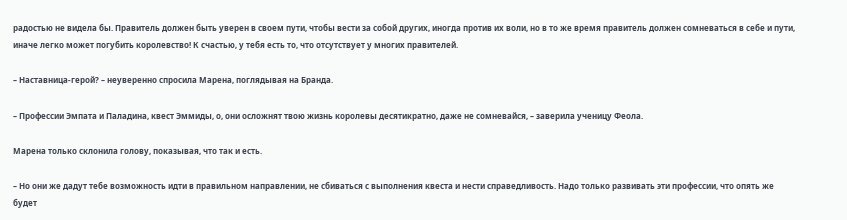радостью не видела бы. Правитель должен быть уверен в своем пути, чтобы вести за собой других, иногда против их воли, но в то же время правитель должен сомневаться в себе и пути, иначе легко может погубить королевство! К счастью, у тебя есть то, что отсутствует у многих правителей.

– Наставница-герой? – неуверенно спросила Марена, поглядывая на Бранда.

– Профессии Эмпата и Паладина, квест Эммиды, о, они осложнят твою жизнь королевы десятикратно, даже не сомневайся, – заверила ученицу Феола.

Марена только склонила голову, показывая, что так и есть.

– Но они же дадут тебе возможность идти в правильном направлении, не сбиваться с выполнения квеста и нести справедливость. Надо только развивать эти профессии, что опять же будет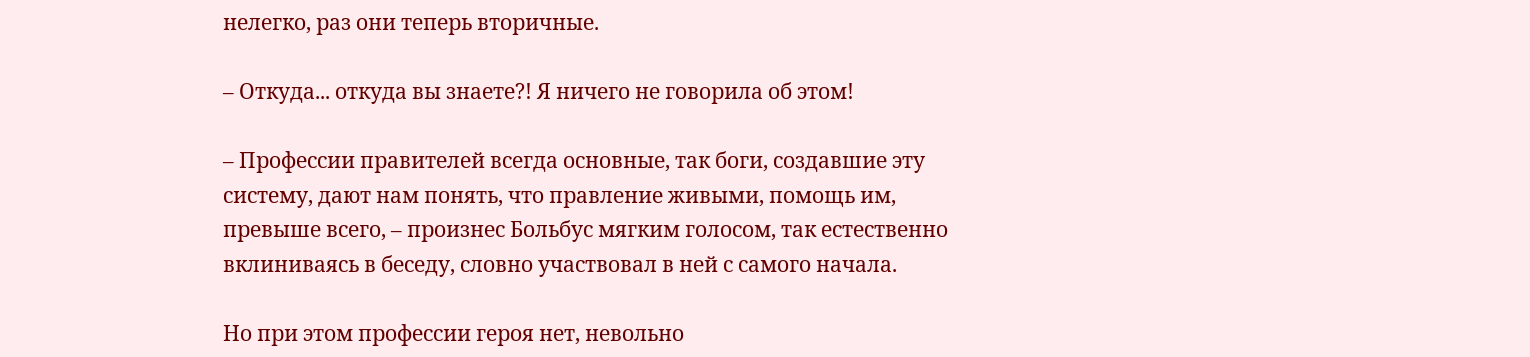нелегко, раз они теперь вторичные.

– Откуда... откуда вы знаете?! Я ничего не говорила об этом!

– Профессии правителей всегда основные, так боги, создавшие эту систему, дают нам понять, что правление живыми, помощь им, превыше всего, – произнес Больбус мягким голосом, так естественно вклиниваясь в беседу, словно участвовал в ней с самого начала.

Но при этом профессии героя нет, невольно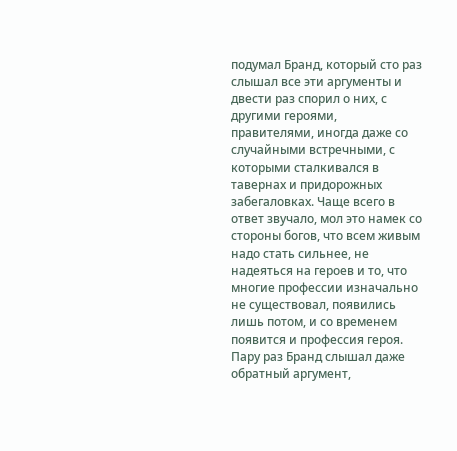подумал Бранд, который сто раз слышал все эти аргументы и двести раз спорил о них, с другими героями, правителями, иногда даже со случайными встречными, с которыми сталкивался в тавернах и придорожных забегаловках. Чаще всего в ответ звучало, мол это намек со стороны богов, что всем живым надо стать сильнее, не надеяться на героев и то, что многие профессии изначально не существовал, появились лишь потом, и со временем появится и профессия героя. Пару раз Бранд слышал даже обратный аргумент,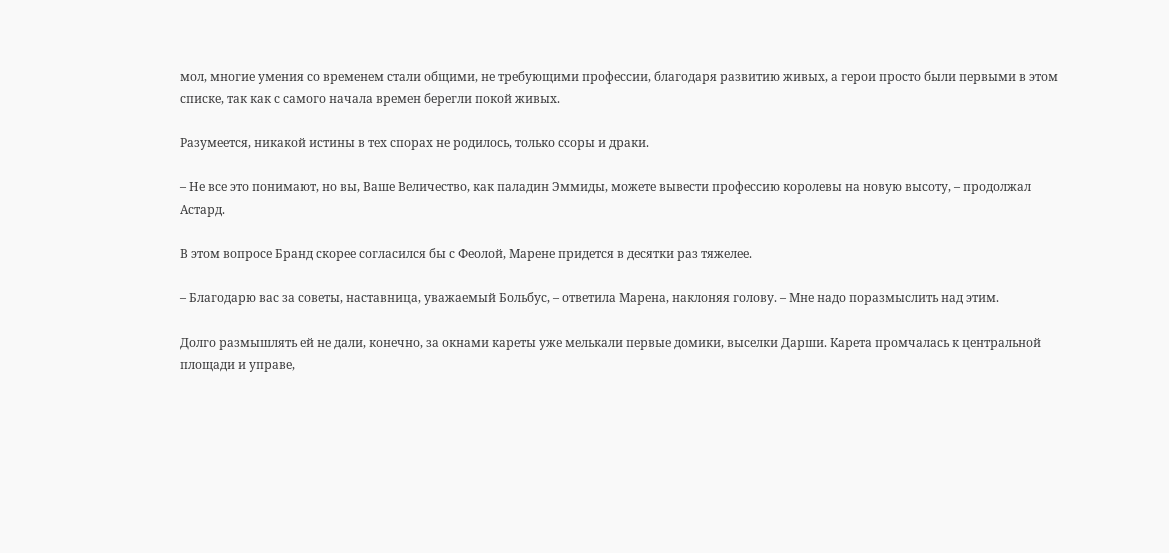мол, многие умения со временем стали общими, не требующими профессии, благодаря развитию живых, а герои просто были первыми в этом списке, так как с самого начала времен берегли покой живых.

Разумеется, никакой истины в тех спорах не родилось, только ссоры и драки.

– Не все это понимают, но вы, Ваше Величество, как паладин Эммиды, можете вывести профессию королевы на новую высоту, – продолжал Астард.

В этом вопросе Бранд скорее согласился бы с Феолой, Марене придется в десятки раз тяжелее.

– Благодарю вас за советы, наставница, уважаемый Больбус, – ответила Марена, наклоняя голову. – Мне надо поразмыслить над этим.

Долго размышлять ей не дали, конечно, за окнами кареты уже мелькали первые домики, выселки Дарши. Карета промчалась к центральной площади и управе,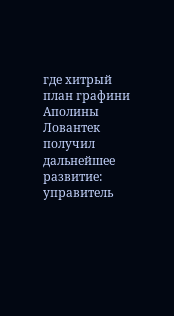где хитрый план графини Аполины Ловантек получил дальнейшее развитие: управитель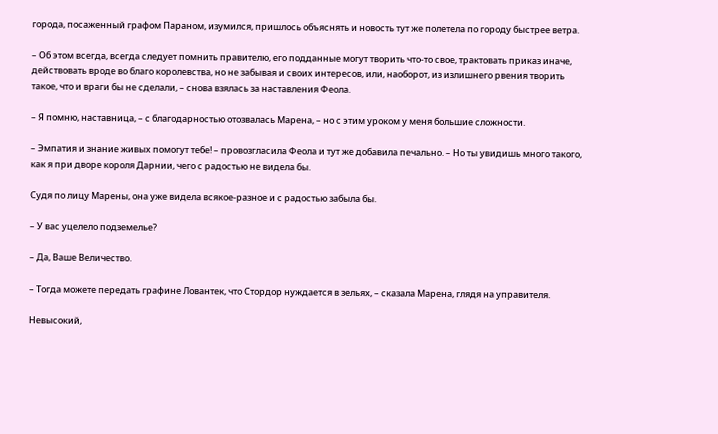города, посаженный графом Параном, изумился, пришлось объяснять и новость тут же полетела по городу быстрее ветра.

– Об этом всегда, всегда следует помнить правителю, его подданные могут творить что-то свое, трактовать приказ иначе, действовать вроде во благо королевства, но не забывая и своих интересов, или, наоборот, из излишнего рвения творить такое, что и враги бы не сделали, – снова взялась за наставления Феола.

– Я помню, наставница, – с благодарностью отозвалась Марена, – но с этим уроком у меня большие сложности.

– Эмпатия и знание живых помогут тебе! – провозгласила Феола и тут же добавила печально. – Но ты увидишь много такого, как я при дворе короля Дарнии, чего с радостью не видела бы.

Судя по лицу Марены, она уже видела всякое-разное и с радостью забыла бы.

– У вас уцелело подземелье?

– Да, Ваше Величество.

– Тогда можете передать графине Ловантек, что Стордор нуждается в зельях, – сказала Марена, глядя на управителя.

Невысокий,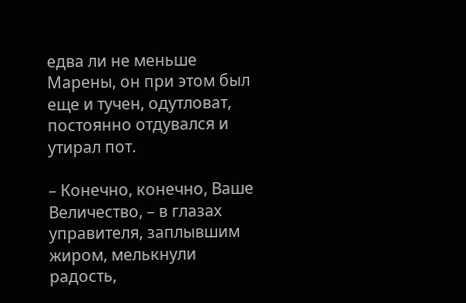едва ли не меньше Марены, он при этом был еще и тучен, одутловат, постоянно отдувался и утирал пот.

– Конечно, конечно, Ваше Величество, – в глазах управителя, заплывшим жиром, мелькнули радость,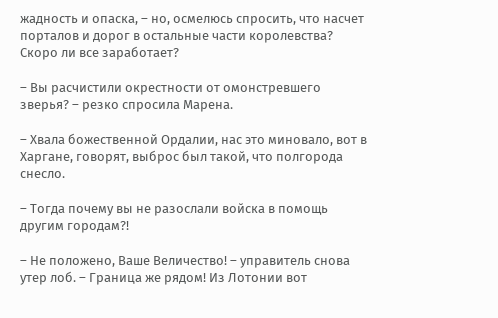жадность и опаска, – но, осмелюсь спросить, что насчет порталов и дорог в остальные части королевства? Скоро ли все заработает?

– Вы расчистили окрестности от омонстревшего зверья? – резко спросила Марена.

– Хвала божественной Ордалии, нас это миновало, вот в Харгане, говорят, выброс был такой, что полгорода снесло.

– Тогда почему вы не разослали войска в помощь другим городам?!

– Не положено, Ваше Величество! – управитель снова утер лоб. – Граница же рядом! Из Лотонии вот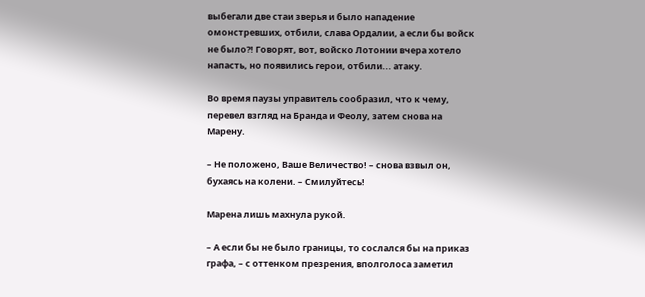выбегали две стаи зверья и было нападение омонстревших, отбили, слава Ордалии, а если бы войск не было?! Говорят, вот, войско Лотонии вчера хотело напасть, но появились герои, отбили... атаку.

Во время паузы управитель сообразил, что к чему, перевел взгляд на Бранда и Феолу, затем снова на Марену.

– Не положено, Ваше Величество! – снова взвыл он, бухаясь на колени. – Смилуйтесь!

Марена лишь махнула рукой.

– А если бы не было границы, то сослался бы на приказ графа, – с оттенком презрения, вполголоса заметил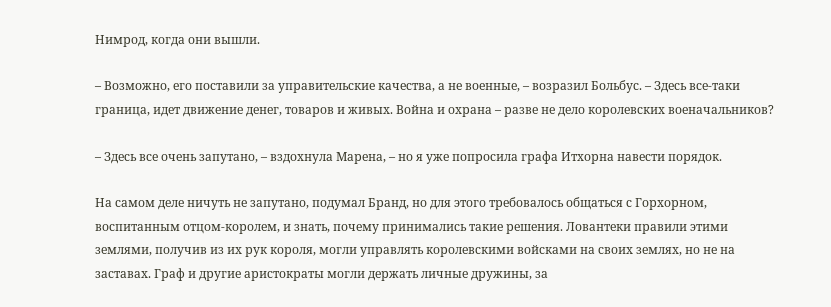Нимрод, когда они вышли.

– Возможно, его поставили за управительские качества, а не военные, – возразил Больбус. – Здесь все-таки граница, идет движение денег, товаров и живых. Война и охрана – разве не дело королевских военачальников?

– Здесь все очень запутано, – вздохнула Марена, – но я уже попросила графа Итхорна навести порядок.

На самом деле ничуть не запутано, подумал Бранд, но для этого требовалось общаться с Горхорном, воспитанным отцом-королем, и знать, почему принимались такие решения. Ловантеки правили этими землями, получив из их рук короля, могли управлять королевскими войсками на своих землях, но не на заставах. Граф и другие аристократы могли держать личные дружины, за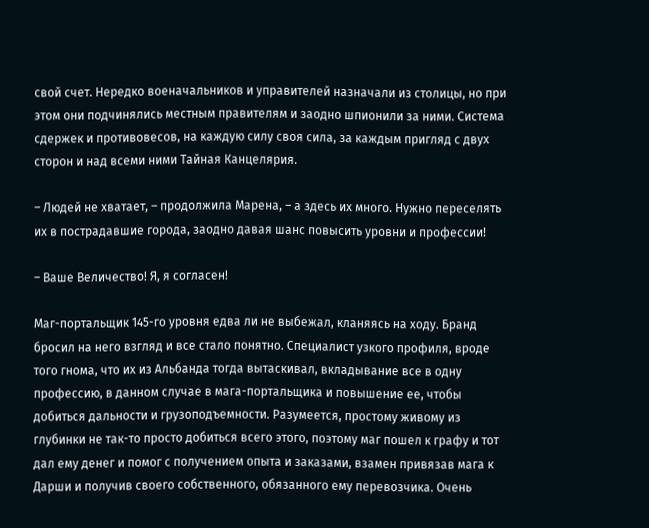свой счет. Нередко военачальников и управителей назначали из столицы, но при этом они подчинялись местным правителям и заодно шпионили за ними. Система сдержек и противовесов, на каждую силу своя сила, за каждым пригляд с двух сторон и над всеми ними Тайная Канцелярия.

– Людей не хватает, – продолжила Марена, – а здесь их много. Нужно переселять их в пострадавшие города, заодно давая шанс повысить уровни и профессии!

– Ваше Величество! Я, я согласен!

Маг-портальщик 145-го уровня едва ли не выбежал, кланяясь на ходу. Бранд бросил на него взгляд и все стало понятно. Специалист узкого профиля, вроде того гнома, что их из Альбанда тогда вытаскивал, вкладывание все в одну профессию, в данном случае в мага-портальщика и повышение ее, чтобы добиться дальности и грузоподъемности. Разумеется, простому живому из глубинки не так-то просто добиться всего этого, поэтому маг пошел к графу и тот дал ему денег и помог с получением опыта и заказами, взамен привязав мага к Дарши и получив своего собственного, обязанного ему перевозчика. Очень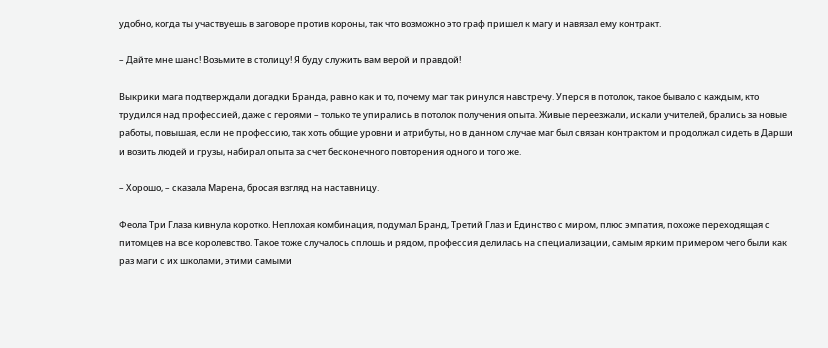удобно, когда ты участвуешь в заговоре против короны, так что возможно это граф пришел к магу и навязал ему контракт.

– Дайте мне шанс! Возьмите в столицу! Я буду служить вам верой и правдой!

Выкрики мага подтверждали догадки Бранда, равно как и то, почему маг так ринулся навстречу. Уперся в потолок, такое бывало с каждым, кто трудился над профессией, даже с героями – только те упирались в потолок получения опыта. Живые переезжали, искали учителей, брались за новые работы, повышая, если не профессию, так хоть общие уровни и атрибуты, но в данном случае маг был связан контрактом и продолжал сидеть в Дарши и возить людей и грузы, набирал опыта за счет бесконечного повторения одного и того же.

– Хорошо, – сказала Марена, бросая взгляд на наставницу.

Феола Три Глаза кивнула коротко. Неплохая комбинация, подумал Бранд, Третий Глаз и Единство с миром, плюс эмпатия, похоже переходящая с питомцев на все королевство. Такое тоже случалось сплошь и рядом, профессия делилась на специализации, самым ярким примером чего были как раз маги с их школами, этими самыми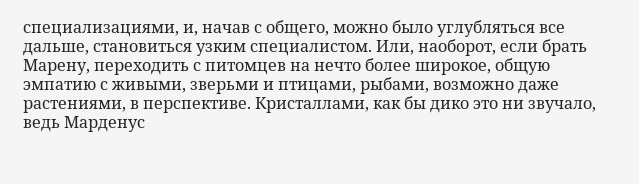специализациями, и, начав с общего, можно было углубляться все дальше, становиться узким специалистом. Или, наоборот, если брать Марену, переходить с питомцев на нечто более широкое, общую эмпатию с живыми, зверьми и птицами, рыбами, возможно даже растениями, в перспективе. Кристаллами, как бы дико это ни звучало, ведь Марденус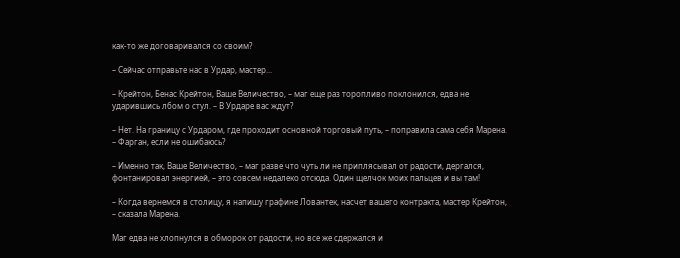как-то же договаривался со своим?

– Сейчас отправьте нас в Урдар, мастер...

– Крейтон, Бенас Крейтон, Ваше Величество, – маг еще раз торопливо поклонился, едва не ударившись лбом о стул. – В Урдаре вас ждут?

– Нет. На границу с Урдаром, где проходит основной торговый путь, – поправила сама себя Марена. – Фарган, если не ошибаюсь?

– Именно так, Ваше Величество, – маг разве что чуть ли не приплясывал от радости, дергался, фонтанировал энергией, – это совсем недалеко отсюда. Один щелчок моих пальцев и вы там!

– Когда вернемся в столицу, я напишу графине Ловантек, насчет вашего контракта, мастер Крейтон, – сказала Марена.

Маг едва не хлопнулся в обморок от радости, но все же сдержался и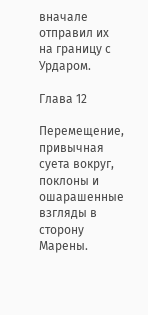вначале отправил их на границу с Урдаром.

Глава 12

Перемещение, привычная суета вокруг, поклоны и ошарашенные взгляды в сторону Марены.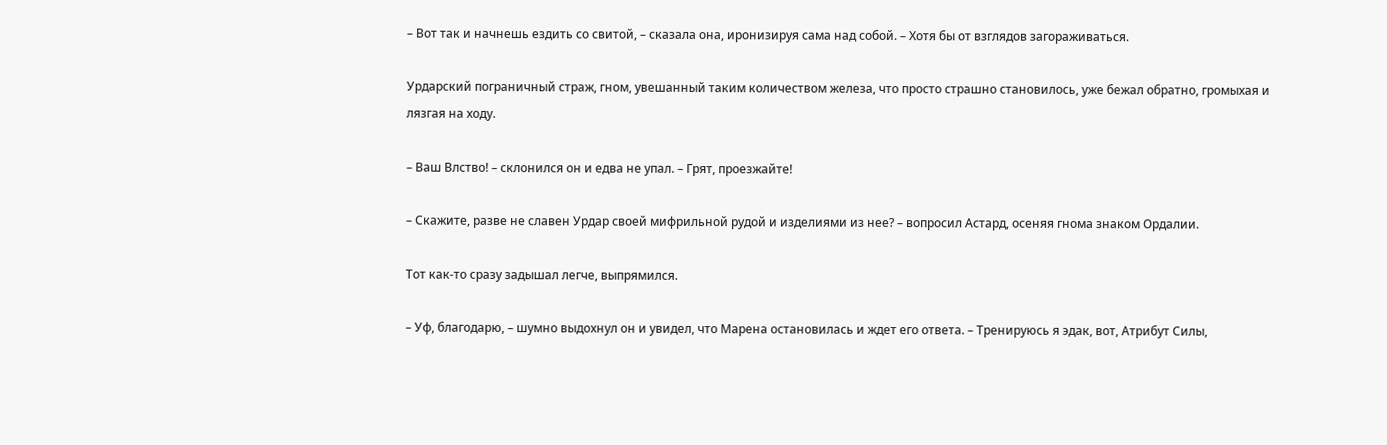– Вот так и начнешь ездить со свитой, – сказала она, иронизируя сама над собой. – Хотя бы от взглядов загораживаться.

Урдарский пограничный страж, гном, увешанный таким количеством железа, что просто страшно становилось, уже бежал обратно, громыхая и лязгая на ходу.

– Ваш Влство! – склонился он и едва не упал. – Грят, проезжайте!

– Скажите, разве не славен Урдар своей мифрильной рудой и изделиями из нее? – вопросил Астард, осеняя гнома знаком Ордалии.

Тот как-то сразу задышал легче, выпрямился.

– Уф, благодарю, – шумно выдохнул он и увидел, что Марена остановилась и ждет его ответа. – Тренируюсь я эдак, вот, Атрибут Силы,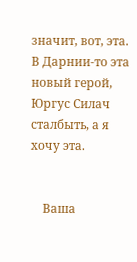значит, вот, эта. В Дарнии-то эта новый герой, Юргус Силач сталбыть, а я хочу эта.


    Ваша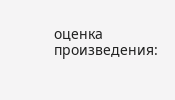оценка произведения: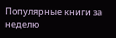Популярные книги за неделю